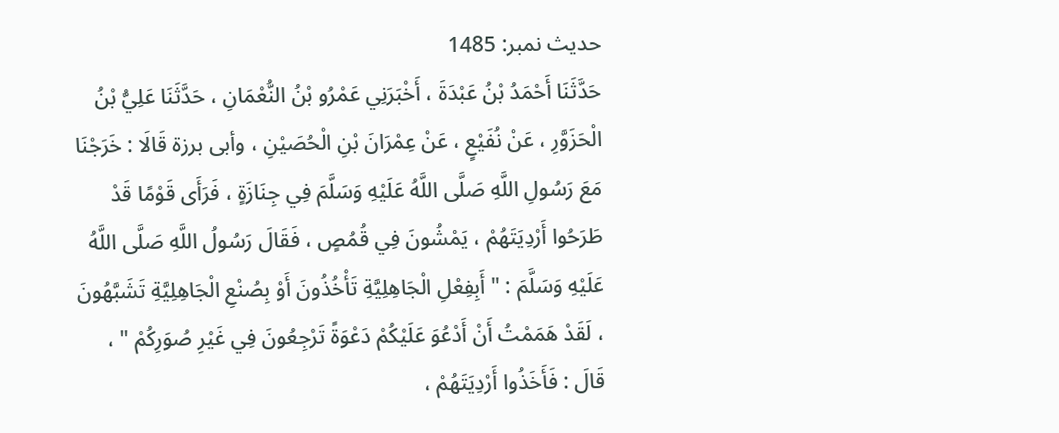حدیث نمبر: 1485
حَدَّثَنَا أَحْمَدُ بْنُ عَبْدَةَ ، أَخْبَرَنِي عَمْرُو بْنُ النُّعْمَانِ ، حَدَّثَنَا عَلِيُّ بْنُ الْحَزَوَّرِ ، عَنْ نُفَيْعٍ ، عَنْ عِمْرَانَ بْنِ الْحُصَيْنِ ، وأبى برزة قَالَا : خَرَجْنَا مَعَ رَسُولِ اللَّهِ صَلَّى اللَّهُ عَلَيْهِ وَسَلَّمَ فِي جِنَازَةٍ ، فَرَأَى قَوْمًا قَدْ طَرَحُوا أَرْدِيَتَهُمْ ، يَمْشُونَ فِي قُمُصٍ ، فَقَالَ رَسُولُ اللَّهِ صَلَّى اللَّهُ عَلَيْهِ وَسَلَّمَ : " أَبِفِعْلِ الْجَاهِلِيَّةِ تَأْخُذُونَ أَوْ بِصُنْعِ الْجَاهِلِيَّةِ تَشَبَّهُونَ ، لَقَدْ هَمَمْتُ أَنْ أَدْعُوَ عَلَيْكُمْ دَعْوَةً تَرْجِعُونَ فِي غَيْرِ صُوَرِكُمْ " ، قَالَ : فَأَخَذُوا أَرْدِيَتَهُمْ ،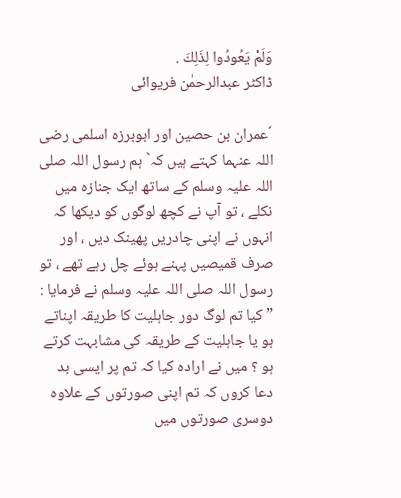وَلَمْ يَعُودُوا لِذَلِكَ .
ڈاکٹر عبدالرحمٰن فریوائی

´عمران بن حصین اور ابوبرزہ اسلمی رضی اللہ عنہما کہتے ہیں کہ` ہم رسول اللہ صلی اللہ علیہ وسلم کے ساتھ ایک جنازہ میں نکلے ، تو آپ نے کچھ لوگوں کو دیکھا کہ انہوں نے اپنی چادریں پھینک دیں ، اور صرف قمیصیں پہنے ہوئے چل رہے تھے ، تو رسول اللہ صلی اللہ علیہ وسلم نے فرمایا : ” کیا تم لوگ دور جاہلیت کا طریقہ اپناتے ہو یا جاہلیت کے طریقہ کی مشابہت کرتے ہو ؟ میں نے ارادہ کیا کہ تم پر ایسی بد دعا کروں کہ تم اپنی صورتوں کے علاوہ دوسری صورتوں میں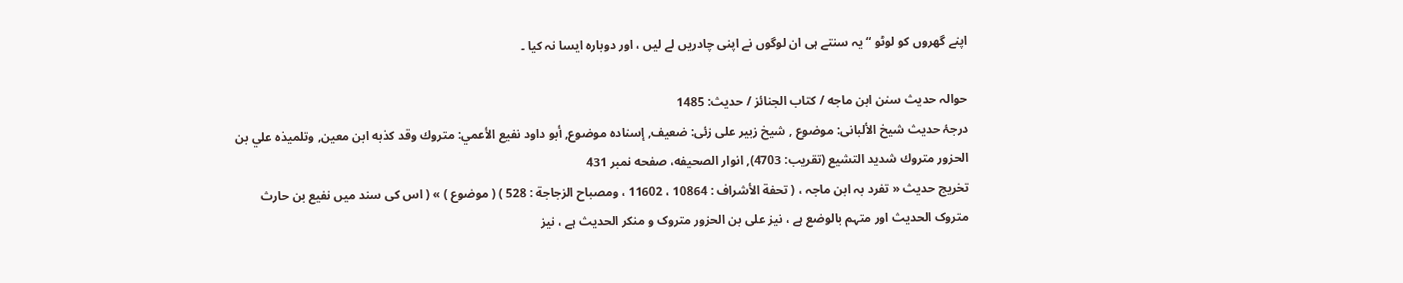اپنے گھروں کو لوٹو “ یہ سنتے ہی ان لوگوں نے اپنی چادریں لے لیں ، اور دوبارہ ایسا نہ کیا ۔

حوالہ حدیث سنن ابن ماجه / كتاب الجنائز / حدیث: 1485
درجۂ حدیث شیخ الألبانی: موضوع , شیخ زبیر علی زئی: ضعيف, إسناده موضوع, أبو داود نفيع الأعمي: متروك وقد كذبه ابن معين, وتلميذه علي بن الحزور متروك شديد التشيع (تقريب: 4703), انوار الصحيفه، صفحه نمبر 431
تخریج حدیث « تفرد بہ ابن ماجہ ، ( تحفة الأشراف : 10864 ، 11602 ، ومصباح الزجاجة : 528 ) ( موضوع ) » ( اس کی سند میں نفیع بن حارث متروک الحدیث اور متہم بالوضع ہے ، نیز علی بن الحزور متروک و منکر الحدیث ہے ، نیز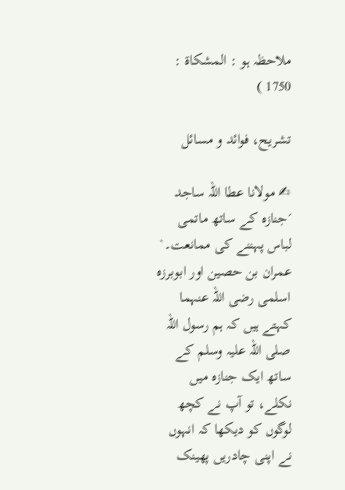ملاحظہ ہو : المشکاة : 1750 )

تشریح، فوائد و مسائل

✍ مولانا عطا اللہ ساجد
´جنازہ کے ساتھ ماتمی لباس پہننے کی ممانعت۔`
عمران بن حصین اور ابوبرزہ اسلمی رضی اللہ عنہما کہتے ہیں کہ ہم رسول اللہ صلی اللہ علیہ وسلم کے ساتھ ایک جنازہ میں نکلے، تو آپ نے کچھ لوگوں کو دیکھا کہ انہوں نے اپنی چادریں پھینک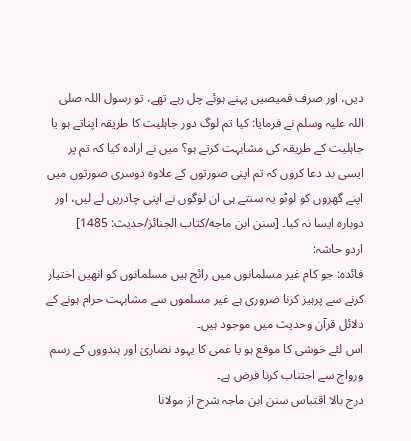دیں، اور صرف قمیصیں پہنے ہوئے چل رہے تھے، تو رسول اللہ صلی اللہ علیہ وسلم نے فرمایا: کیا تم لوگ دور جاہلیت کا طریقہ اپناتے ہو یا جاہلیت کے طریقہ کی مشابہت کرتے ہو؟ میں نے ارادہ کیا کہ تم پر ایسی بد دعا کروں کہ تم اپنی صورتوں کے علاوہ دوسری صورتوں میں اپنے گھروں کو لوٹو یہ سنتے ہی ان لوگوں نے اپنی چادریں لے لیں، اور دوبارہ ایسا نہ کیا۔ [سنن ابن ماجه/كتاب الجنائز/حدیث: 1485]
اردو حاشہ:
فائدہ: جو کام غير مسلمانوں میں رائج ہیں مسلمانوں کو انھیں اختیار کرنے سے پرہیز کرنا ضروری ہے غیر مسلموں سے مشابہت حرام ہونے کے دلائل قرآن وحدیث میں موجود ہیں۔
اس لئے خوشی کا موقع ہو یا غمی کا یہود نصاریٰ اور ہندووں کے رسم ورواج سے اجتناب کرنا فرض ہے۔
درج بالا اقتباس سنن ابن ماجہ شرح از مولانا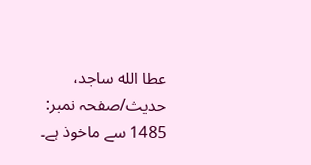عطا الله ساجد، حدیث/صفحہ نمبر: 1485 سے ماخوذ ہے۔